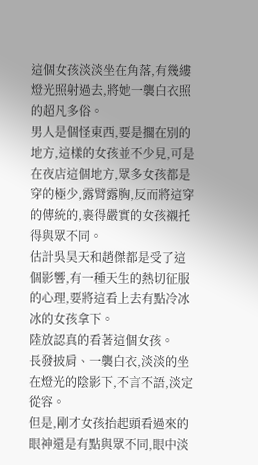這個女孩淡淡坐在角落,有幾縷燈光照射過去,將她一襲白衣照的超凡多俗。
男人是個怪東西,要是擱在別的地方,這樣的女孩並不少見,可是在夜店這個地方,眾多女孩都是穿的極少,露臂露胸,反而將這穿的傳統的,裹得嚴實的女孩襯托得與眾不同。
估計吳昊天和趙傑都是受了這個影響,有一種天生的熱切征服的心理,要將這看上去有點冷冰冰的女孩拿下。
陸放認真的看著這個女孩。
長發披肩、一襲白衣,淡淡的坐在燈光的陰影下,不言不語,淡定從容。
但是,剛才女孩抬起頭看過來的眼神還是有點與眾不同,眼中淡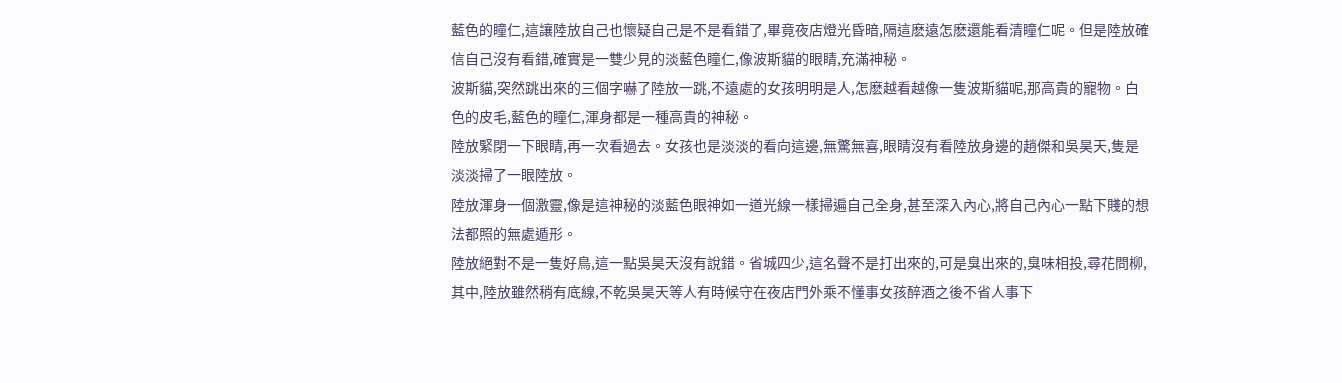藍色的瞳仁,這讓陸放自己也懷疑自己是不是看錯了,畢竟夜店燈光昏暗,隔這麽遠怎麽還能看清瞳仁呢。但是陸放確信自己沒有看錯,確實是一雙少見的淡藍色瞳仁,像波斯貓的眼睛,充滿神秘。
波斯貓,突然跳出來的三個字嚇了陸放一跳,不遠處的女孩明明是人,怎麽越看越像一隻波斯貓呢,那高貴的寵物。白色的皮毛,藍色的瞳仁,渾身都是一種高貴的神秘。
陸放緊閉一下眼睛,再一次看過去。女孩也是淡淡的看向這邊,無驚無喜,眼睛沒有看陸放身邊的趙傑和吳昊天,隻是淡淡掃了一眼陸放。
陸放渾身一個激靈,像是這神秘的淡藍色眼神如一道光線一樣掃遍自己全身,甚至深入內心,將自己內心一點下賤的想法都照的無處遁形。
陸放絕對不是一隻好鳥,這一點吳昊天沒有說錯。省城四少,這名聲不是打出來的,可是臭出來的,臭味相投,尋花問柳,其中,陸放雖然稍有底線,不乾吳昊天等人有時候守在夜店門外乘不懂事女孩醉酒之後不省人事下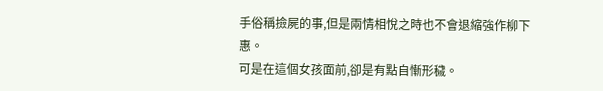手俗稱撿屍的事,但是兩情相悅之時也不會退縮強作柳下惠。
可是在這個女孩面前,卻是有點自慚形穢。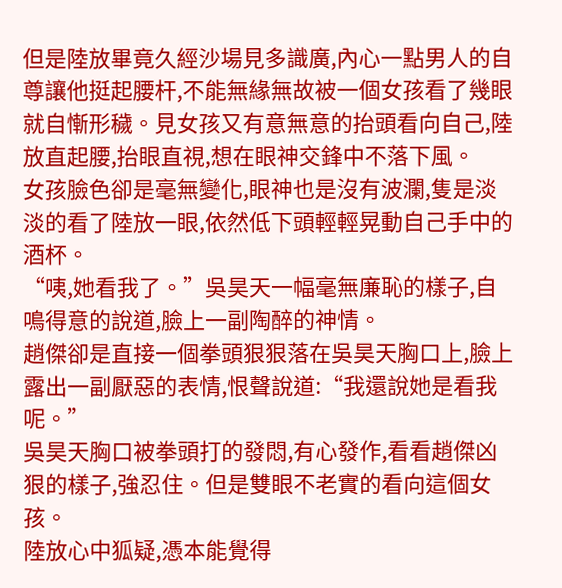但是陸放畢竟久經沙場見多識廣,內心一點男人的自尊讓他挺起腰杆,不能無緣無故被一個女孩看了幾眼就自慚形穢。見女孩又有意無意的抬頭看向自己,陸放直起腰,抬眼直視,想在眼神交鋒中不落下風。
女孩臉色卻是毫無變化,眼神也是沒有波瀾,隻是淡淡的看了陸放一眼,依然低下頭輕輕晃動自己手中的酒杯。
“咦,她看我了。”吳昊天一幅毫無廉恥的樣子,自鳴得意的說道,臉上一副陶醉的神情。
趙傑卻是直接一個拳頭狠狠落在吳昊天胸口上,臉上露出一副厭惡的表情,恨聲說道:“我還說她是看我呢。”
吳昊天胸口被拳頭打的發悶,有心發作,看看趙傑凶狠的樣子,強忍住。但是雙眼不老實的看向這個女孩。
陸放心中狐疑,憑本能覺得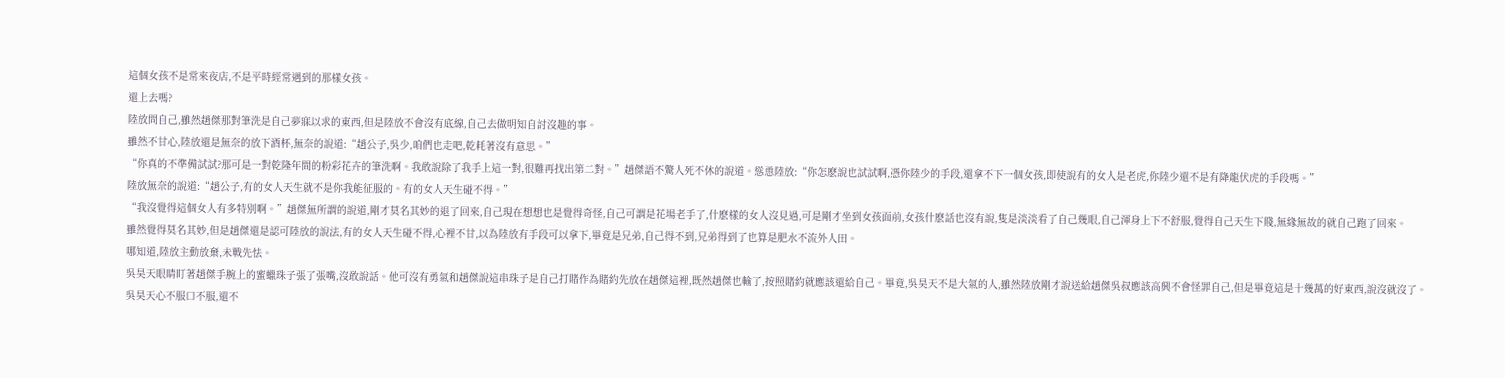這個女孩不是常來夜店,不是平時經常遇到的那樣女孩。
還上去嗎?
陸放問自己,雖然趙傑那對筆洗是自己夢寐以求的東西,但是陸放不會沒有底線,自己去做明知自討沒趣的事。
雖然不甘心,陸放還是無奈的放下酒杯,無奈的說道:“趙公子,吳少,咱們也走吧,乾耗著沒有意思。”
“你真的不準備試試?那可是一對乾隆年間的粉彩花卉的筆洗啊。我敢說除了我手上這一對,很難再找出第二對。”趙傑語不驚人死不休的說道。慫恿陸放:“你怎麽說也試試啊,憑你陸少的手段,還拿不下一個女孩,即使說有的女人是老虎,你陸少還不是有降龍伏虎的手段嗎。”
陸放無奈的說道:“趙公子,有的女人天生就不是你我能征服的。有的女人天生碰不得。”
“我沒覺得這個女人有多特別啊。”趙傑無所謂的說道,剛才莫名其妙的退了回來,自己現在想想也是覺得奇怪,自己可謂是花場老手了,什麽樣的女人沒見過,可是剛才坐到女孩面前,女孩什麽話也沒有說,隻是淡淡看了自己幾眼,自己渾身上下不舒服,覺得自己天生下賤,無緣無故的就自己跑了回來。
雖然覺得莫名其妙,但是趙傑還是認可陸放的說法,有的女人天生碰不得,心裡不甘,以為陸放有手段可以拿下,畢竟是兄弟,自己得不到,兄弟得到了也算是肥水不流外人田。
哪知道,陸放主動放棄,未戰先怯。
吳昊天眼睛盯著趙傑手腕上的蜜蠟珠子張了張嘴,沒敢說話。他可沒有勇氣和趙傑說這串珠子是自己打賭作為賭約先放在趙傑這裡,既然趙傑也輸了,按照賭約就應該還給自己。畢竟,吳昊天不是大氣的人,雖然陸放剛才說送給趙傑吳叔應該高興不會怪罪自己,但是畢竟這是十幾萬的好東西,說沒就沒了。
吳昊天心不服口不服,還不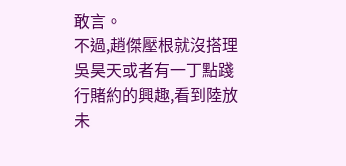敢言。
不過,趙傑壓根就沒搭理吳昊天或者有一丁點踐行賭約的興趣,看到陸放未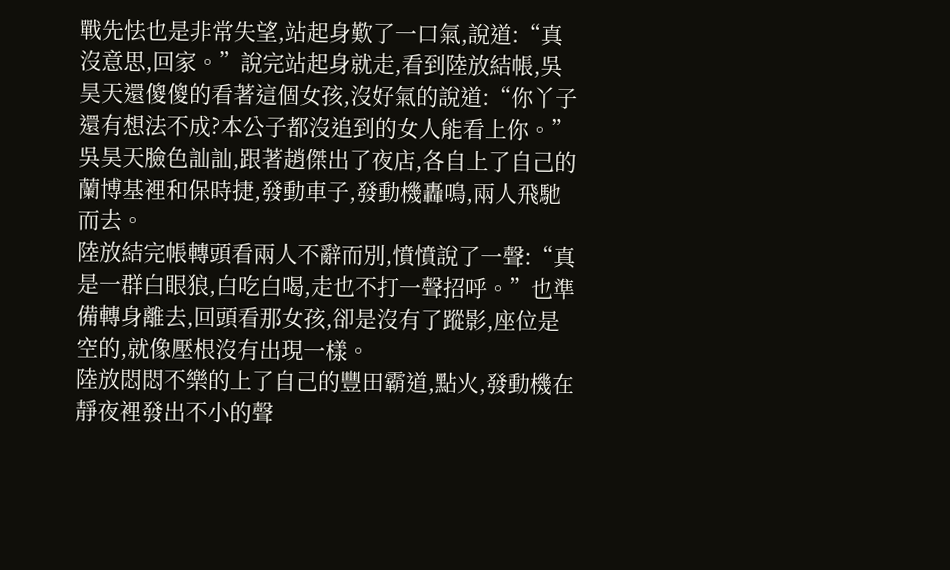戰先怯也是非常失望,站起身歎了一口氣,說道:“真沒意思,回家。”說完站起身就走,看到陸放結帳,吳昊天還傻傻的看著這個女孩,沒好氣的說道:“你丫子還有想法不成?本公子都沒追到的女人能看上你。”
吳昊天臉色訕訕,跟著趙傑出了夜店,各自上了自己的蘭博基裡和保時捷,發動車子,發動機轟鳴,兩人飛馳而去。
陸放結完帳轉頭看兩人不辭而別,憤憤說了一聲:“真是一群白眼狼,白吃白喝,走也不打一聲招呼。”也準備轉身離去,回頭看那女孩,卻是沒有了蹤影,座位是空的,就像壓根沒有出現一樣。
陸放悶悶不樂的上了自己的豐田霸道,點火,發動機在靜夜裡發出不小的聲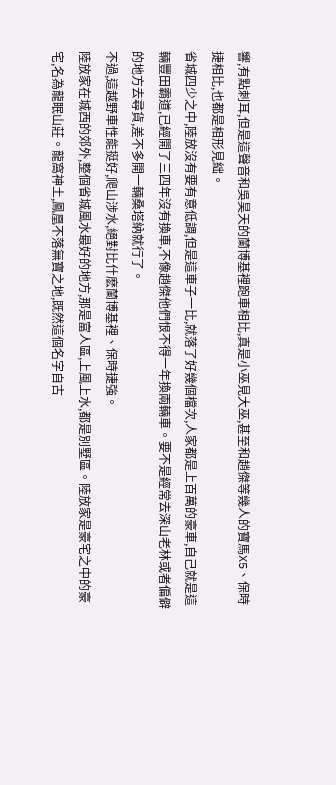響,有點刺耳,但是這聲音和吳昊天的蘭博基裡跑車相比,真是小巫見大巫,甚至和趙傑等幾人的寶馬X5、保時捷相比,也都是相形見絀。
省城四少之中,陸放沒有要有意低調,但是這車子一比,就落了好幾個檔次,人家都是上百萬的豪車,自己就是這輛豐田霸道,已經開了三四年沒有換車,不像趙傑他們恨不得一年換兩輛車。要不是經常去深山老林或者偏僻的地方去尋貨,差不多開一輛桑塔納就行了。
不過,這越野車性能挺好,爬山涉水,絕對比什麽蘭博基裡、保時捷強。
陸放家在城西的郊外,整個省城風水最好的地方,那是富人區,上風上水,都是別墅區。陸放家是豪宅之中的豪宅,名為龍眠山莊。龍窩神土,鳳凰不落無寶之地,既然這個名字自古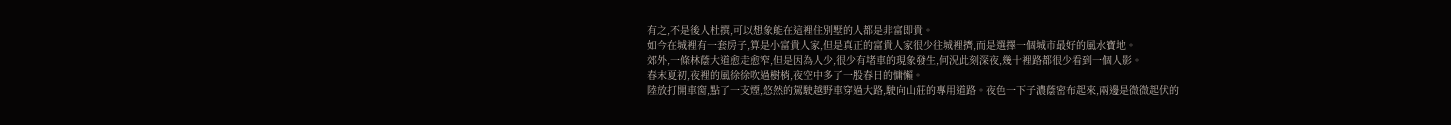有之,不是後人杜撰,可以想象能在這裡住別墅的人都是非富即貴。
如今在城裡有一套房子,算是小富貴人家,但是真正的富貴人家很少往城裡擠,而是選擇一個城市最好的風水寶地。
郊外,一條林蔭大道愈走愈窄,但是因為人少,很少有堵車的現象發生,何況此刻深夜,幾十裡路都很少看到一個人影。
春末夏初,夜裡的風徐徐吹過樹梢,夜空中多了一股春日的慵懶。
陸放打開車窗,點了一支煙,悠然的駕駛越野車穿過大路,駛向山莊的專用道路。夜色一下子濃蔭密布起來,兩邊是微微起伏的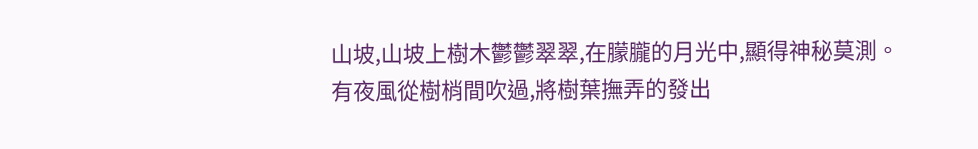山坡,山坡上樹木鬱鬱翠翠,在朦朧的月光中,顯得神秘莫測。
有夜風從樹梢間吹過,將樹葉撫弄的發出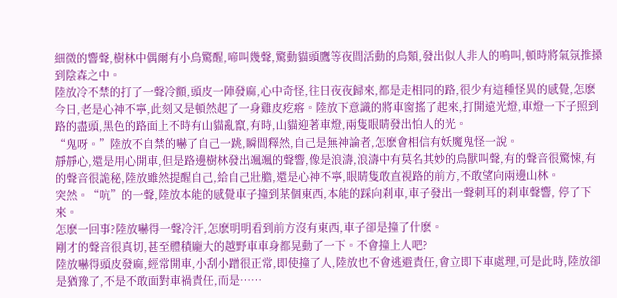細微的響聲,樹林中偶爾有小鳥驚醒,啼叫幾聲,驚動貓頭鷹等夜間活動的鳥類,發出似人非人的鳴叫,頓時將氣氛推搡到陰森之中。
陸放冷不禁的打了一聲冷顫,頭皮一陣發麻,心中奇怪,往日夜夜歸來,都是走相同的路,很少有這種怪異的感覺,怎麽今日,老是心神不寧,此刻又是頓然起了一身雞皮疙瘩。陸放下意識的將車窗搖了起來,打開遠光燈,車燈一下子照到路的盡頭,黑色的路面上不時有山貓亂竄,有時,山貓迎著車燈,兩隻眼睛發出怕人的光。
“鬼呀。”陸放不自禁的嚇了自己一跳,瞬間釋然,自己是無神論者,怎麽會相信有妖魔鬼怪一說。
靜靜心,還是用心開車,但是路邊樹林發出颯颯的聲響,像是浪濤,浪濤中有莫名其妙的鳥獸叫聲,有的聲音很驚悚,有的聲音很詭秘,陸放雖然提醒自己,給自己壯膽,還是心神不寧,眼睛隻敢直視路的前方,不敢望向兩邊山林。
突然。“吭”的一聲,陸放本能的感覺車子撞到某個東西,本能的踩向刹車,車子發出一聲刺耳的刹車聲響, 停了下來。
怎麽一回事?陸放嚇得一聲冷汗,怎麽明明看到前方沒有東西,車子卻是撞了什麽。
剛才的聲音很真切,甚至體積龐大的越野車車身都晃動了一下。不會撞上人吧?
陸放嚇得頭皮發麻,經常開車,小刮小蹭很正常,即使撞了人,陸放也不會逃避責任,會立即下車處理,可是此時,陸放卻是猶豫了,不是不敢面對車禍責任,而是……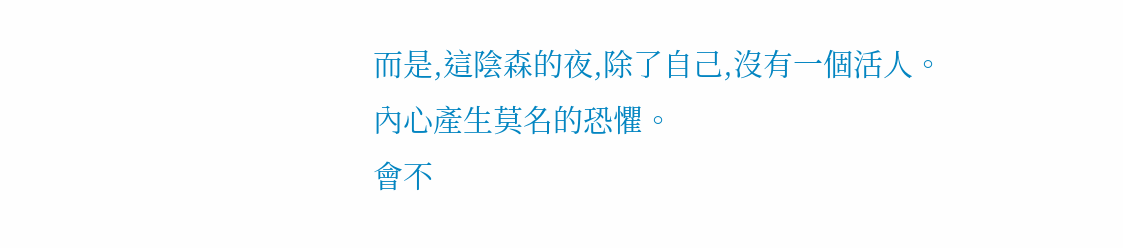而是,這陰森的夜,除了自己,沒有一個活人。內心產生莫名的恐懼。
會不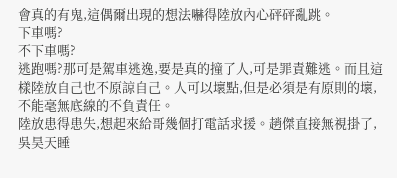會真的有鬼,這偶爾出現的想法嚇得陸放內心砰砰亂跳。
下車嗎?
不下車嗎?
逃跑嗎?那可是駕車逃逸,要是真的撞了人,可是罪責難逃。而且這樣陸放自己也不原諒自己。人可以壞點,但是必須是有原則的壞,不能毫無底線的不負責任。
陸放患得患失,想起來給哥幾個打電話求援。趙傑直接無視掛了,吳昊天睡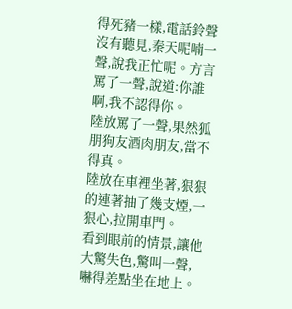得死豬一樣,電話鈴聲沒有聽見,秦天呢喃一聲,說我正忙呢。方言罵了一聲,說道:你誰啊,我不認得你。
陸放罵了一聲,果然狐朋狗友酒肉朋友,當不得真。
陸放在車裡坐著,狠狠的連著抽了幾支煙,一狠心,拉開車門。
看到眼前的情景,讓他大驚失色,驚叫一聲,嚇得差點坐在地上。